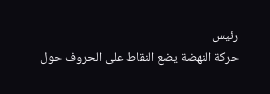رئيس
حركة النهضة يضع النقاط على الحروف حول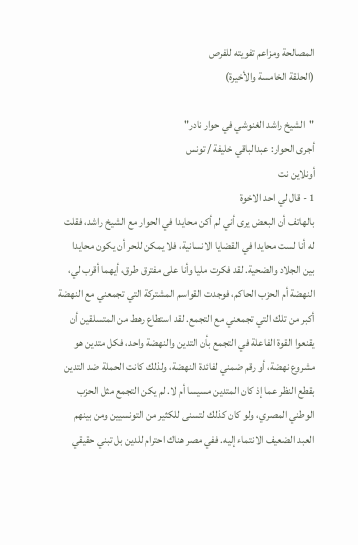المصالحة ومزاعم تفويته للفرص
(الحلقة الخامسة والأخيرة)

"الشيخ راشد الغنوشي في حوار نادر"
أجرى الحوار: عبدالباقي خليفة / تونس
أونلاين نت
1 - قال لي احد الاخوة
بالهاتف أن البعض يرى أني لم أكن محايدا في الحوار مع الشيخ راشد، فقلت
له أنا لست محايدا في القضايا الانسانية، فلا يمكن للحر أن يكون محايدا
بين الجلاد والضحية. لقد فكرت مليا وأنا على مفترق طرق، أيهما أقرب لي،
النهضة أم الحزب الحاكم، فوجدت القواسم المشتركة التي تجمعني مع النهضة
أكبر من تلك التي تجمعني مع التجمع. لقد استطاع رهط من المتسلقين أن
يقنعوا القوة الفاعلة في التجمع بأن التدين والنهضة واحد، فكل متدين هو
مشروع نهضة، أو رقم ضمني لفائدة النهضة، ولذلك كانت الحملة ضد التدين
بقطع النظر عما إذ كان المتدين مسيسا أم لا. لم يكن التجمع مثل الحزب
الوطني المصري، ولو كان كذلك لتسنى للكثير من التونسيين ومن بينهم
العبد الضعيف الانتماء إليه. ففي مصر هناك احترام للدين بل تبني حقيقي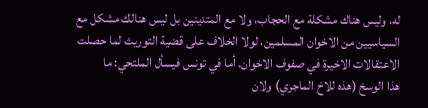له، وليس هناك مشكلة مع الحجاب، ولا مع المتدينين بل ليس هنالك مشكل مع
السياسيين من الاخوان المسلمين، لولا الخلاف على قضية التوريث لما حصلت
الاعتقالات الاخيرة في صفوف الاخوان. أما في تونس فيسأل الملتحي: ما
هذا الوسخ (هذه للاخ الماجري) ولان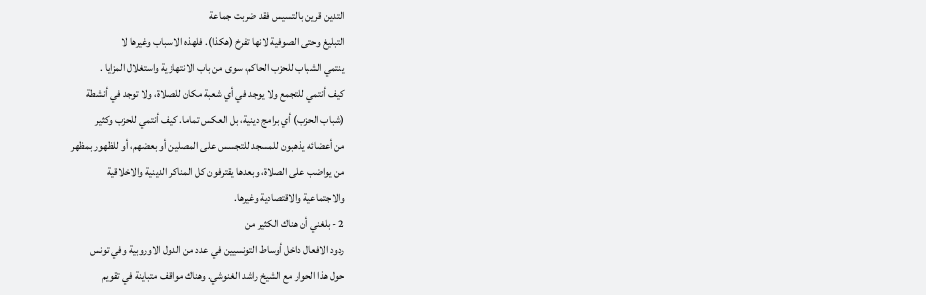التدين قرين بالتسيس فقد ضربت جماعة
التبليغ وحتى الصوفية لانها تفرخ (هكذا). فلهذه الاسباب وغيرها لا
ينتمي الشباب للحزب الحاكم، سوى من باب الانتهازية واستغلال المزايا .
كيف أنتمي للتجمع ولا يوجد في أي شعبة مكان للصلاة، ولا توجد في أنشطة
(شباب الحزب) أي برامج دينية، بل العكس تماما. كيف أنتمي للحزب وكثير
من أعضائه يذهبون للمسجد للتجسس على المصلين أو بعضهم، أو للظهور بمظهر
من يواضب على الصلاة، وبعدها يقترفون كل المناكر الدينية والاخلاقية
والاجتماعية والاقتصادية وغيرها.
2 - بلغني أن هناك الكثير من
ردود الافعال داخل أوساط التونسيين في عدد من الدول الاوروبية وفي تونس
حول هذا الحوار مع الشيخ راشد الغنوشي. وهناك مواقف متباينة في تقويم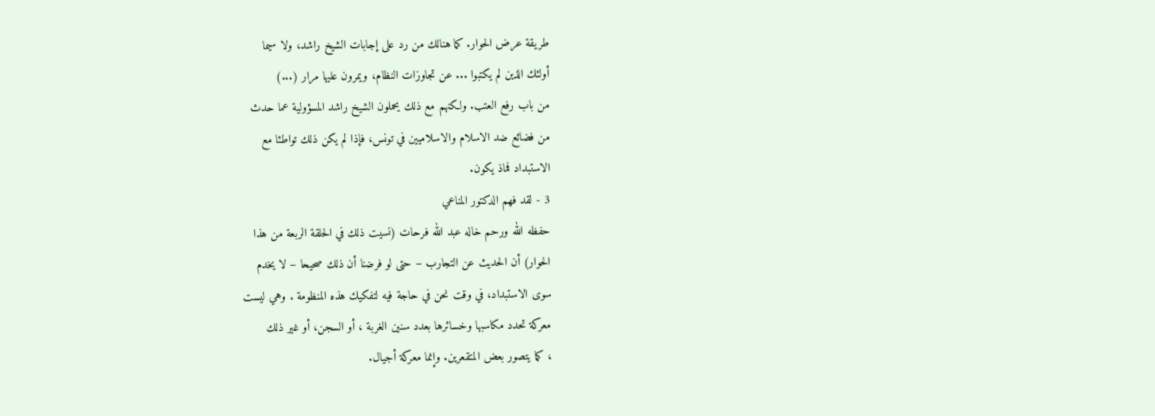طريقة عرض الحوار. كما هنالك من رد على إجابات الشيخ راشد، ولا سيما
أولئك الذين لم يكتبوا ... عن تجاوزات النظام، ويمرون عليها مرار (...)
من باب رفع العتب. ولكنهم مع ذلك يحملون الشيخ راشد المسؤولية عما حدث
من فضائع ضد الاسلام والاسلاميين في تونس، فإذا لم يكن ذلك تواطئا مع
الاستبداد فماذ يكون.
3 - لقد فهم الدكتور المناعي
حفظه الله ورحم خاله عبد الله فرحات (نسيت ذلك في الحلقة الربعة من هذا
الحوار) أن الحديث عن التجارب – حتى لو فرضنا أن ذلك صحيحا – لا يخدم
سوى الاستبداد، في وقت نحن في حاجة فيه لتفكيك هذه المنظومة . وهي ليست
معركة تحدد مكاسبها وخسائرها بعدد سنين الغربة ، أو السجن، أو غير ذلك
، كما يتصور بعض المتقعرين. وإنما معركة أجيال.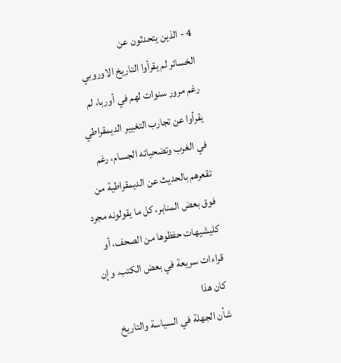4 - الذين يتحدثون عن
الخسائر لم يقرأوا التاريخ الاوروبي رغم مرور سنوات لهم في أوربا، لم
يقرأوا عن تجارب التغيير الديمقراطي في الغرب وتضحياته الجسام، رغم
تقعرهم بالحديث عن الديمقراطية من فوق بعض المنابر، كل ما يقولونه مجرد
كليشيهات حفظوها من الصحف، أو قراءات سريعة في بعض الكتب. وإن كان هذا
شأن الجهلة في السياسة والتاريخ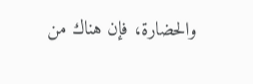والحضارة، فإن هناك من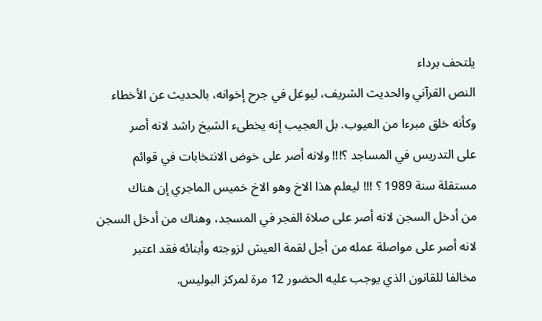يلتحف برداء
النص القرآني والحديث الشريف، ليوغل في جرح إخوانه، بالحديث عن الأخطاء
وكأنه خلق مبرءا من العيوب. بل العجيب إنه يخطىء الشيخ راشد لانه أصر
على التدريس في المساجد ؟!!! ولانه أصر على خوض الانتخابات في قوائم
مستقلة سنة 1989 ؟ !!! ليعلم هذا الاخ وهو الاخ خميس الماجري إن هناك
من أدخل السجن لانه أصر على صلاة الفجر في المسجد، وهناك من أدخل السجن
لانه أصر على مواصلة عمله من أجل لقمة العيش لزوجته وأبنائه فقد اعتبر
مخالفا للقانون الذي يوجب عليه الحضور 12 مرة لمركز البوليس.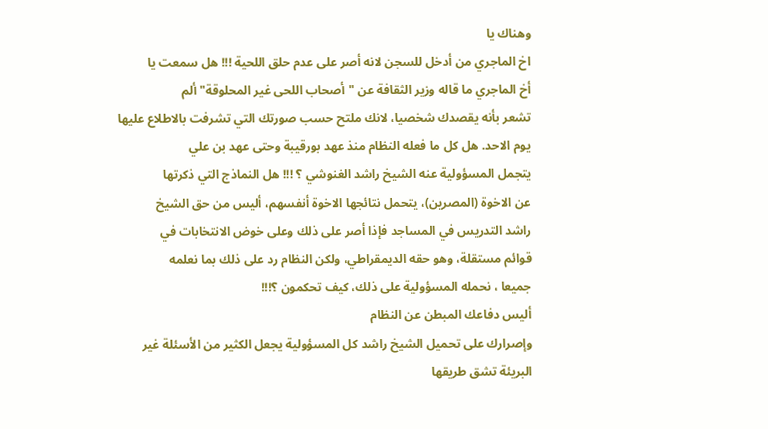وهناك يا
اخ الماجري من أدخل للسجن لانه أصر على عدم حلق اللحية !!! هل سمعت يا
أخ الماجري ما قاله وزير الثقافة عن "أصحاب اللحى غير المحلوقة" ألم
تشعر بأنه يقصدك شخصيا، لانك ملتح حسب صورتك التي تشرفت بالاطلاع عليها
يوم الاحد. هل كل ما فعله النظام منذ عهد بورقيبة وحتى عهد بن علي
يتجمل المسؤولية عنه الشيخ راشد الغنوشي ؟ !!! هل النماذج التي ذكرتها
عن الاخوة (المصرين)، يتحمل نتائجها الاخوة أنفسهم، أليس من حق الشيخ
راشد التدريس في المساجد فإذا أصر على ذلك وعلى خوض الانتخابات في
قوائم مستقلة، وهو حقه الديمقراطي، ولكن النظام رد على ذلك بما نعلمه
جميعا ، نحمله المسؤولية على ذلك، كيف تحكمون ؟!!!
أليس دفاعك المبطن عن النظام
وإصرارك على تحميل الشيخ راشد كل المسؤولية يجعل الكثير من الأسئلة غير
البريئة تشق طريقها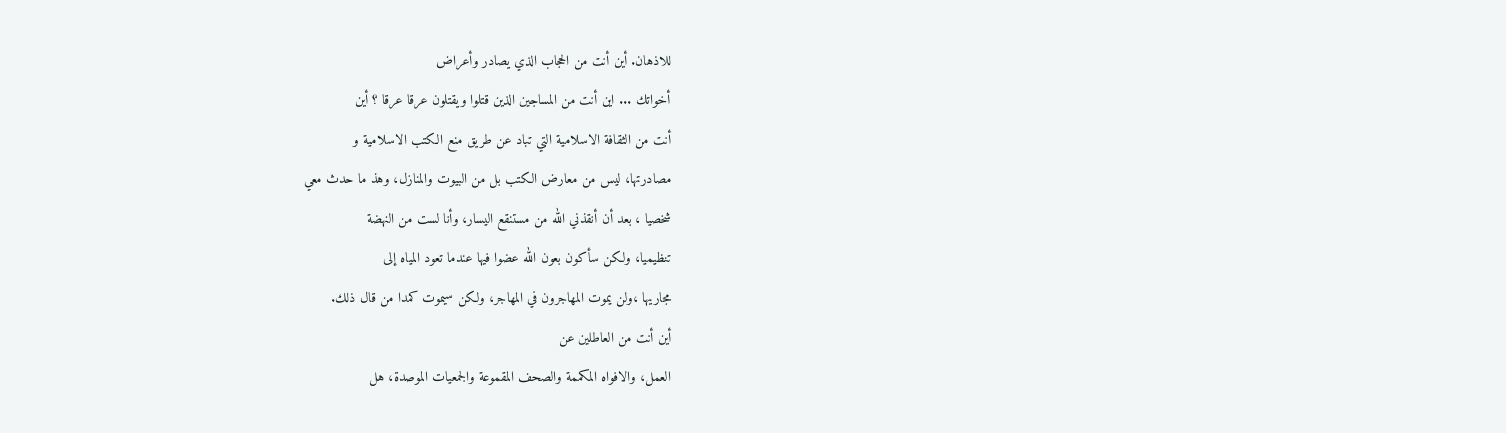للاذهان. أين أنت من الحجاب الذي يصادر وأعراض
أخواتك ... اين أنت من المساجين الذين قتلوا ويقتلون عرقا عرقا ؟ أين
أنت من الثقافة الاسلامية التي تباد عن طريق منع الكتب الاسلامية و
مصادرتها، ليس من معارض الكتب بل من البيوت والمنازل، وهذ ما حدث معي
شخصيا ، بعد أن أنقذني الله من مستنقع اليسار، وأنا لست من النهضة
تنظيميا، ولكن سأكون بعون الله عضوا فيها عندما تعود المياه إلى
مجاريها ،ولن يموت المهاجرون في المهاجر، ولكن سيموت كمدا من قال ذلك.
أين أنت من العاطلين عن
العمل، والافواه المكممة والصحف المقموعة والجمعيات الموصدة، هل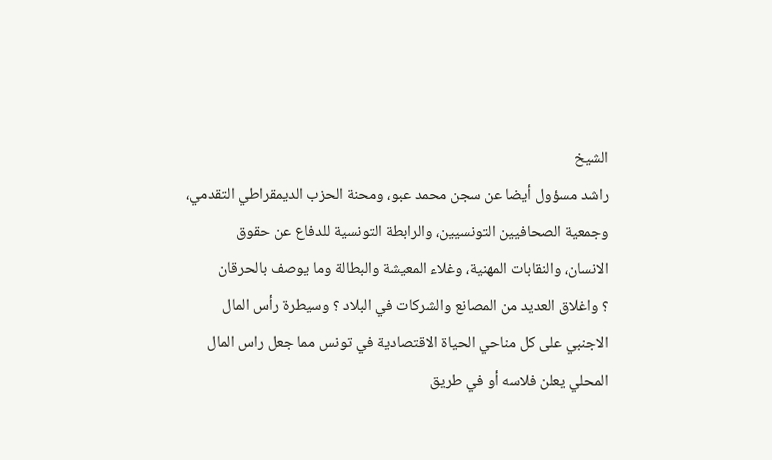الشيخ
راشد مسؤول أيضا عن سجن محمد عبو، ومحنة الحزب الديمقراطي التقدمي،
وجمعية الصحافيين التونسيين، والرابطة التونسية للدفاع عن حقوق
الانسان، والنقابات المهنية، وغلاء المعيشة والبطالة وما يوصف بالحرقان
؟ واغلاق العديد من المصانع والشركات في البلاد ؟ وسيطرة رأس المال
الاجنبي على كل مناحي الحياة الاقتصادية في تونس مما جعل راس المال
المحلي يعلن فلاسه أو في طريق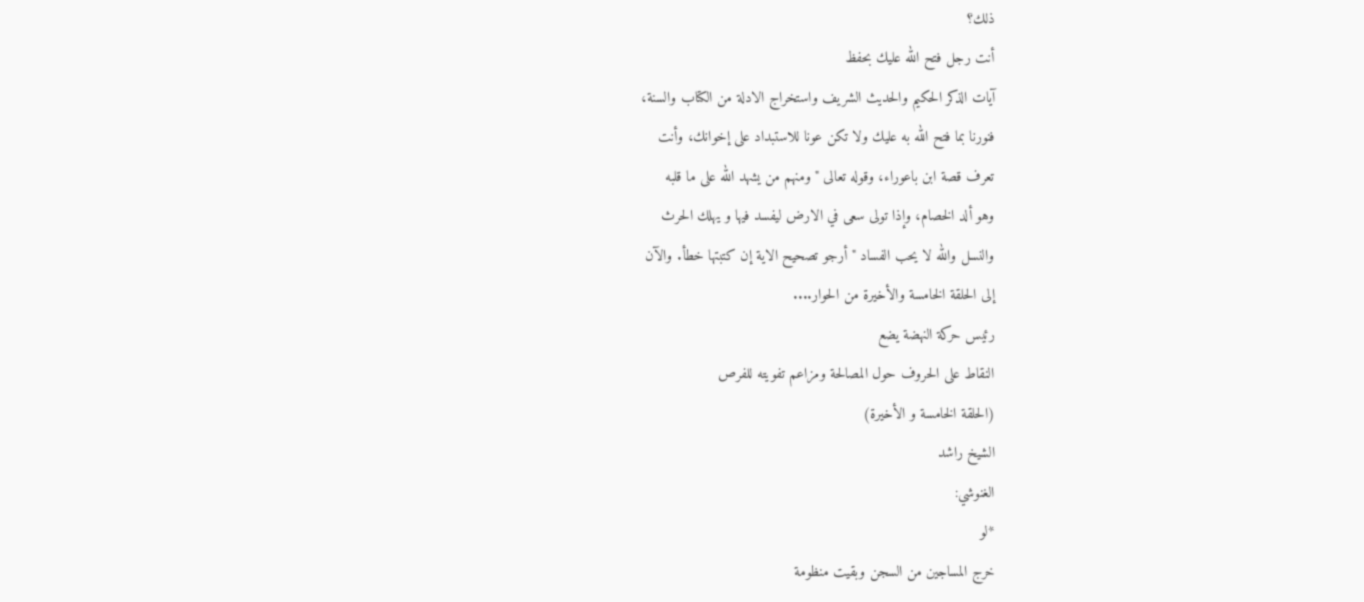ذلك؟
أنت رجل فتح الله عليك بحفظ
آيات الذكر الحكيم والحديث الشريف واستخراج الادلة من الكتاب والسنة،
فنورنا بما فتح الله به عليك ولا تكن عونا للاستبداد على إخوانك، وأنت
تعرف قصة ابن باعوراء، وقوله تعالى " ومنهم من يشهد الله على ما قلبه
وهو ألد الخصام، وإذا تولى سعى في الارض ليفسد فيها و يهلك الحرث
والنسل والله لا يحب الفساد " أرجو تصحيح الاية إن كتبتها خطأ. والآن
إلى الحلقة الخامسة والأخيرة من الحوار....
رئيس حركة النهضة يضع
النقاط على الحروف حول المصالحة ومزاعم تفويته للفرص
(الحلقة الخامسة و الأخيرة)
الشيخ راشد
الغنوشي:
*لو
خرج المساجين من السجن وبقيت منظومة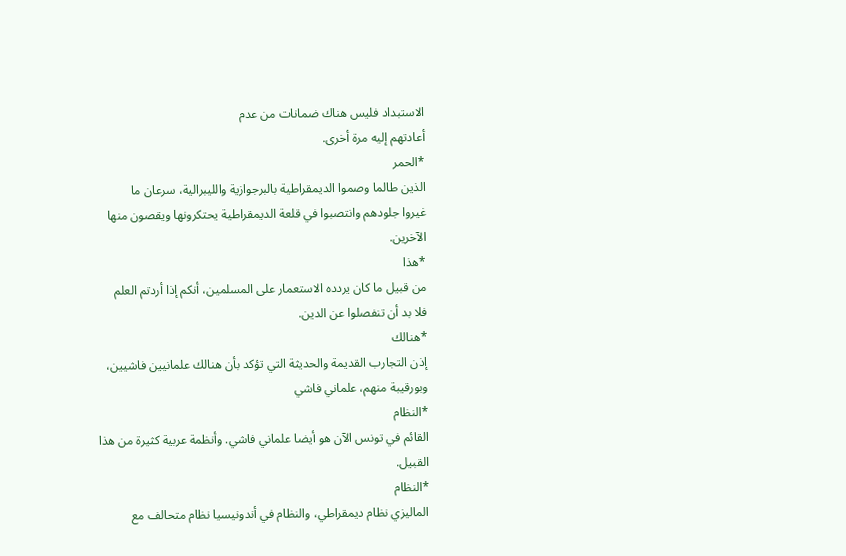الاستبداد فليس هناك ضمانات من عدم
أعادتهم إليه مرة أخرى.
*الحمر
الذين طالما وصموا الديمقراطية بالبرجوازية والليبرالية، سرعان ما
غيروا جلودهم وانتصبوا في قلعة الديمقراطية يحتكرونها ويقصون منها
الآخرين.
*هذا
من قبيل ما كان يردده الاستعمار على المسلمين، أنكم إذا أردتم العلم
فلا بد أن تنفصلوا عن الدين.
*هنالك
إذن التجارب القديمة والحديثة التي تؤكد بأن هنالك علمانيين فاشيين،
وبورقيبة منهم، علماني فاشي
*النظام
القائم في تونس الآن هو أيضا علماني فاشي. وأنظمة عربية كثيرة من هذا
القبيل.
*النظام
الماليزي نظام ديمقراطي، والنظام في أندونيسيا نظام متحالف مع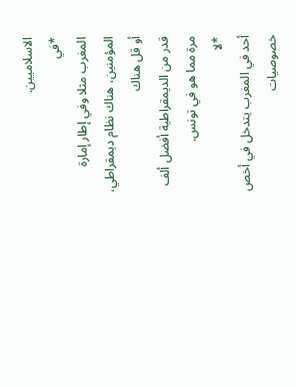الاسلاميين.
*في
المغرب مثلا وفي إطار إمارة المؤمنين، هناك نظام ديمقراطي، أو قل هناك
قدر من الديمقراطية أفضل ألف مرة مما هو في تونس.
*لا
أحد في المغرب يتدخل في أخص خصوصيات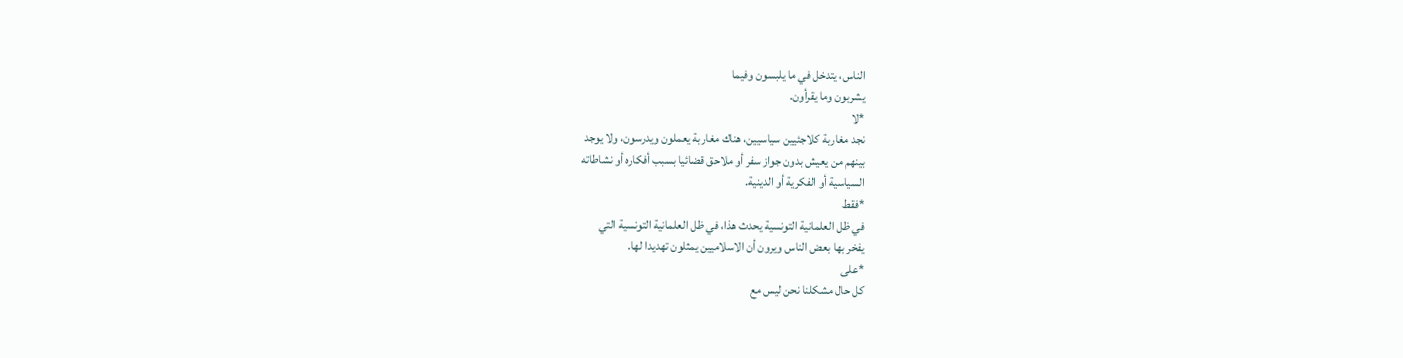الناس، يتدخل في ما يلبسون وفيما
يشربون وما يقرأون.
*لا
نجد مغاربة كلاجئيين سياسيين، هناك مغاربة يعملون ويدرسون، ولا يوجد
بينهم من يعيش بدون جواز سفر أو ملاحق قضائيا بسبب أفكاره أو نشاطاته
السياسية أو الفكرية أو الدينية.
*فقط
في ظل العلمانية التونسية يحدث هذا، في ظل العلمانية التونسية التي
يفخر بها بعض الناس ويرون أن الاسلاميين يمثلون تهديدا لها.
*على
كل حال مشكلنا نحن ليس مع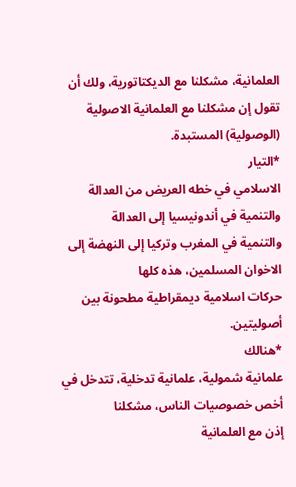العلمانية، مشكلنا مع الديكتاتورية، ولك أن
تقول إن مشكلنا مع العلمانية الاصولية (الوصولية) المستبدة.
*التيار
الاسلامي في خطه العريض من العدالة والتنمية في أندونيسيا إلى العدالة
والتنمية في المغرب وتركيا إلى النهضة إلى الاخوان المسلمين، هذه كلها
حركات اسلامية ديمقراطية مطحونة بين أصوليتين.
*هنالك
علمانية شمولية، علمانية تدخلية، تتدخل في أخص خصوصيات الناس، مشكلنا
إذن مع العلمانية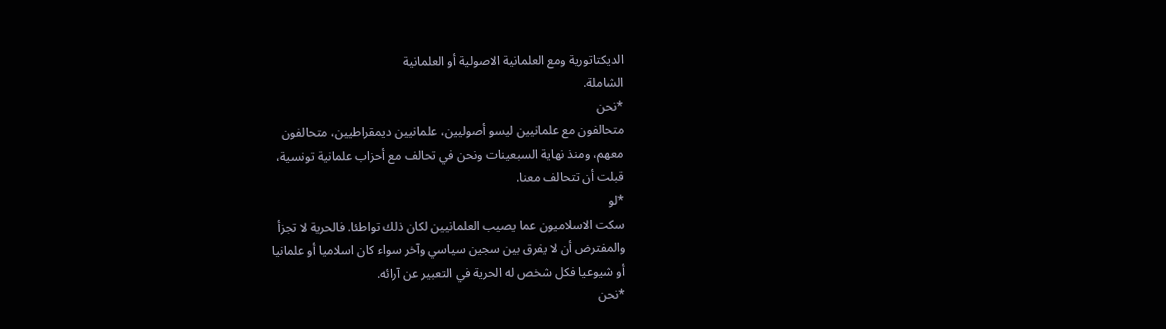الديكتاتورية ومع العلمانية الاصولية أو العلمانية
الشاملة.
*نحن
متحالفون مع علمانيين ليسو أصوليين، علمانيين ديمقراطيين، متحالفون
معهم، ومنذ نهاية السبعينات ونحن في تحالف مع أحزاب علمانية تونسية،
قبلت أن تتحالف معنا.
*لو
سكت الاسلاميون عما يصيب العلمانيين لكان ذلك تواطئا. فالحرية لا تجزأ
والمفترض أن لا يفرق بين سجين سياسي وآخر سواء كان اسلاميا أو علمانيا
أو شيوعيا فكل شخص له الحرية في التعبير عن آرائه.
*نحن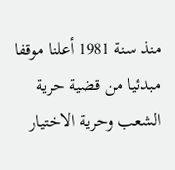منذ سنة 1981 أعلنا موقفا مبدئيا من قضية حرية الشعب وحرية الاختيار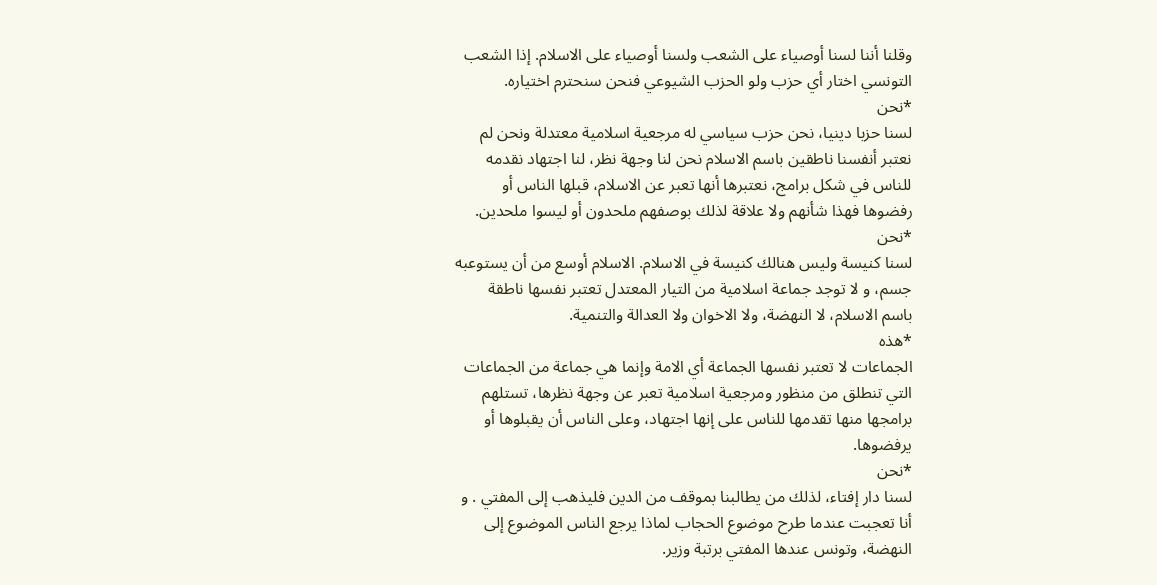وقلنا أننا لسنا أوصياء على الشعب ولسنا أوصياء على الاسلام. إذا الشعب
التونسي اختار أي حزب ولو الحزب الشيوعي فنحن سنحترم اختياره.
*نحن
لسنا حزبا دينيا، نحن حزب سياسي له مرجعية اسلامية معتدلة ونحن لم
نعتبر أنفسنا ناطقين باسم الاسلام نحن لنا وجهة نظر، لنا اجتهاد نقدمه
للناس في شكل برامج، نعتبرها أنها تعبر عن الاسلام، قبلها الناس أو
رفضوها فهذا شأنهم ولا علاقة لذلك بوصفهم ملحدون أو ليسوا ملحدين.
*نحن
لسنا كنيسة وليس هنالك كنيسة في الاسلام. الاسلام أوسع من أن يستوعبه
جسم، و لا توجد جماعة اسلامية من التيار المعتدل تعتبر نفسها ناطقة
باسم الاسلام، لا النهضة، ولا الاخوان ولا العدالة والتنمية.
*هذه
الجماعات لا تعتبر نفسها الجماعة أي الامة وإنما هي جماعة من الجماعات
التي تنطلق من منظور ومرجعية اسلامية تعبر عن وجهة نظرها، تستلهم
برامجها منها تقدمها للناس على إنها اجتهاد، وعلى الناس أن يقبلوها أو
يرفضوها.
*نحن
لسنا دار إفتاء، لذلك من يطالبنا بموقف من الدين فليذهب إلى المفتي . و
أنا تعجبت عندما طرح موضوع الحجاب لماذا يرجع الناس الموضوع إلى
النهضة، وتونس عندها المفتي برتبة وزير.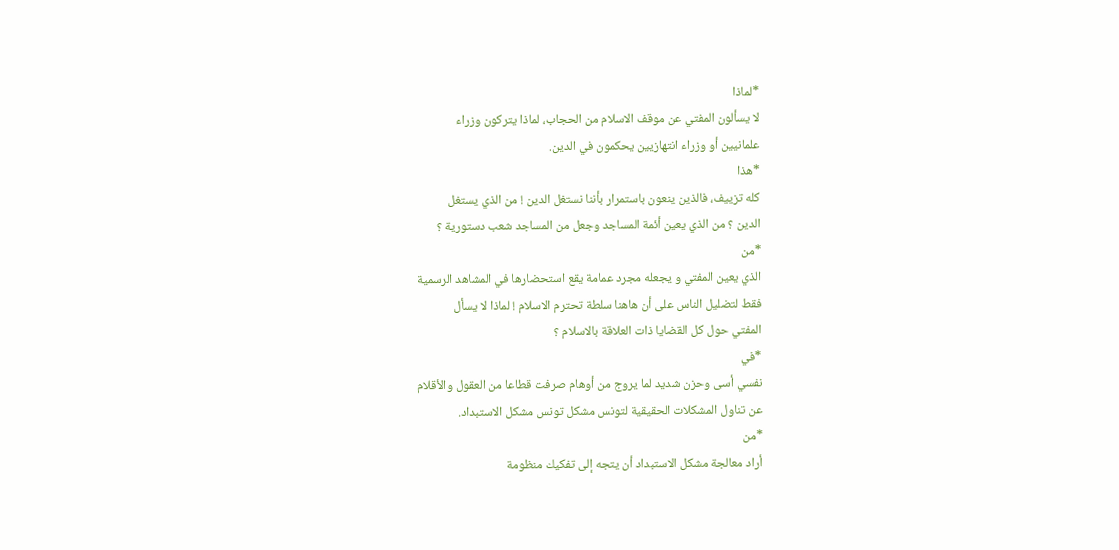*لماذا
لا يسألون المفتي عن موقف الاسلام من الحجاب، لماذا يتركون وزراء
علمانيين أو وزراء انتهازيين يحكمون في الدين.
*هذا
كله تزييف، فالذين ينعون باستمرار بأننا نستغل الدين ! من الذي يستغل
الدين ؟ من الذي يعين أئمة المساجد وجعل من المساجد شعب دستورية ؟
*من
الذي يعين المفتي و يجعله مجرد عمامة يقع استحضارها في المشاهد الرسمية
فقط لتضليل الناس على أن هاهنا سلطة تحترم الاسلام ! لماذا لا يسأل
المفتي حول كل القضايا ذات العلاقة بالاسلام ؟
*في
نفسي أسى وحزن شديد لما يروج من أوهام صرفت قطاعا من العقول والأقلام
عن تناول المشكلات الحقيقية لتونس مشكل تونس مشكل الاستبداد.
*من
أراد معالجة مشكل الاستبداد أن يتجه إلى تفكيك منظومة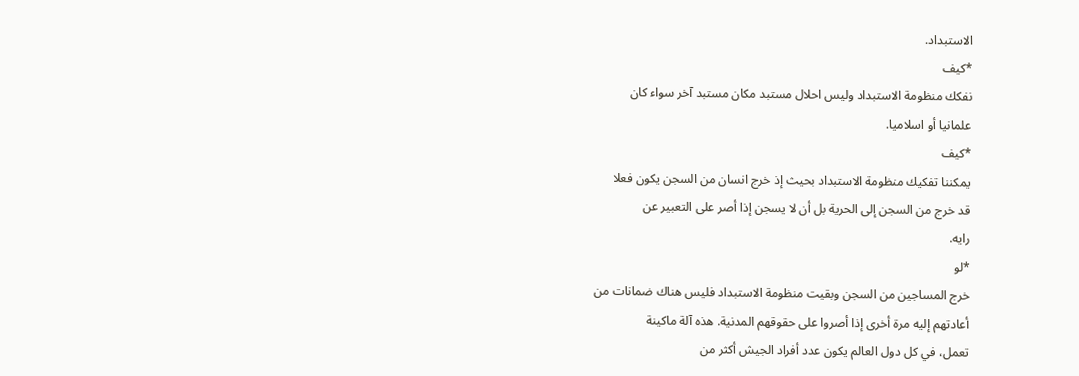الاستبداد.
*كيف
نفكك منظومة الاستبداد وليس احلال مستبد مكان مستبد آخر سواء كان
علمانيا أو اسلاميا.
*كيف
يمكننا تفكيك منظومة الاستبداد بحيث إذ خرج انسان من السجن يكون فعلا
قد خرج من السجن إلى الحرية بل أن لا يسجن إذا أصر على التعبير عن
رايه.
*لو
خرج المساجين من السجن وبقيت منظومة الاستبداد فليس هناك ضمانات من
أعادتهم إليه مرة أخرى إذا أصروا على حقوقهم المدنية. هذه آلة ماكينة
تعمل، في كل دول العالم يكون عدد أفراد الجيش أكثر من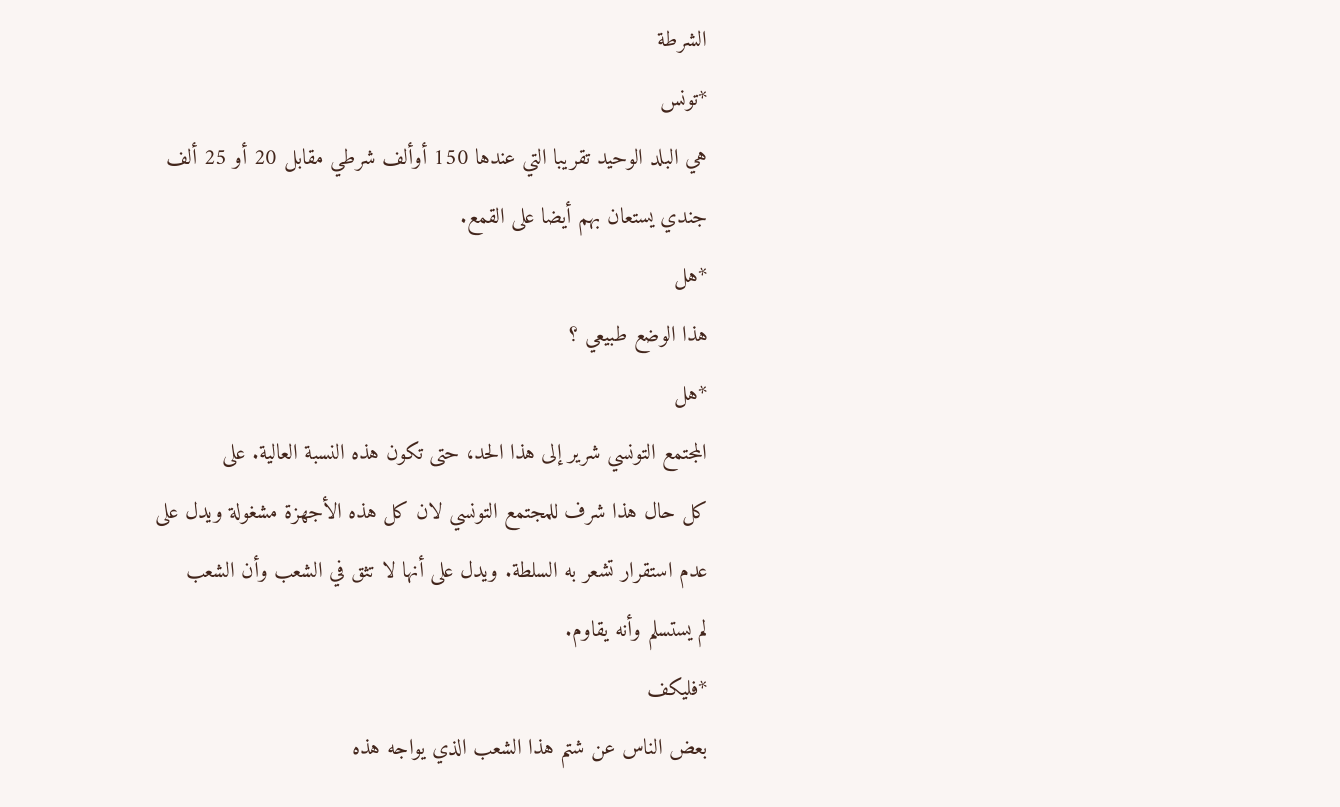الشرطة
*تونس
هي البلد الوحيد تقريبا التي عندها 150 أوألف شرطي مقابل 20 أو 25 ألف
جندي يستعان بهم أيضا على القمع.
*هل
هذا الوضع طبيعي ؟
*هل
المجتمع التونسي شرير إلى هذا الحد، حتى تكون هذه النسبة العالية. على
كل حال هذا شرف للمجتمع التونسي لان كل هذه الأجهزة مشغولة ويدل على
عدم استقرار تشعر به السلطة. ويدل على أنها لا تثق في الشعب وأن الشعب
لم يستسلم وأنه يقاوم.
*فليكف
بعض الناس عن شتم هذا الشعب الذي يواجه هذه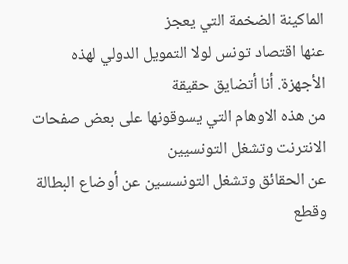الماكينة الضخمة التي يعجز
عنها اقتصاد تونس لولا التمويل الدولي لهذه الأجهزة. أنا أتضايق حقيقة
من هذه الاوهام التي يسوقونها على بعض صفحات الانترنت وتشغل التونسيين
عن الحقائق وتشغل التونسسين عن أوضاع البطالة وقطع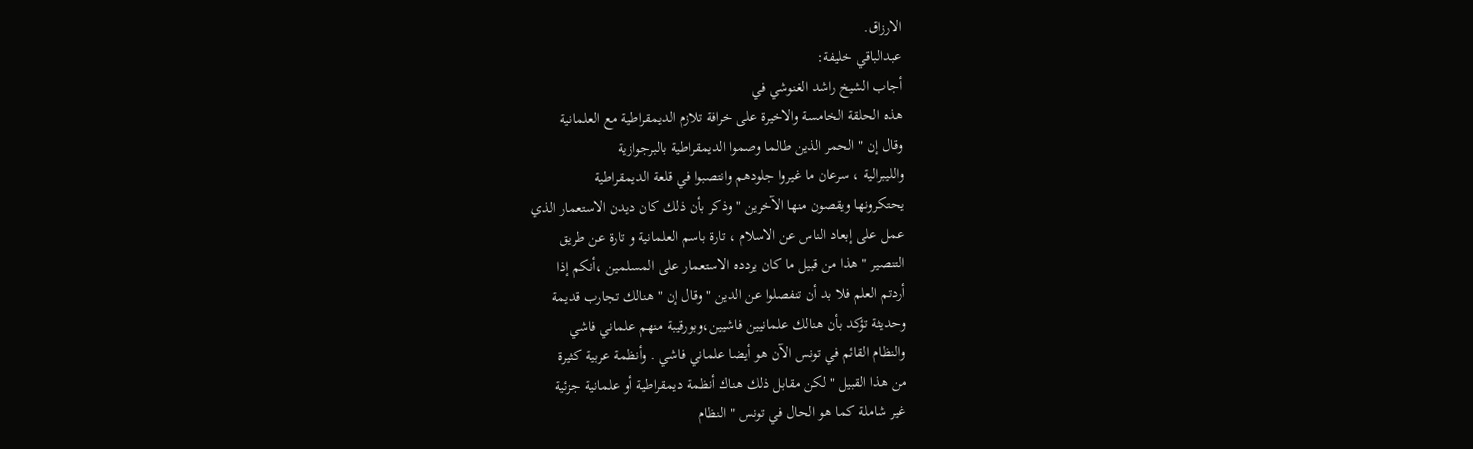الارزاق.
عبدالباقي خليفة:
أجاب الشيخ راشد الغنوشي في
هذه الحلقة الخامسة والاخيرة على خرافة تلازم الديمقراطية مع العلمانية
وقال إن " الحمر الذين طالما وصموا الديمقراطية بالبرجوازية
والليبرالية ، سرعان ما غيروا جلودهم وانتصبوا في قلعة الديمقراطية
يحتكرونها ويقصون منها الآخرين " وذكر بأن ذلك كان ديدن الاستعمار الذي
عمل على إبعاد الناس عن الاسلام ، تارة باسم العلمانية و تارة عن طريق
التنصير " هذا من قبيل ما كان يردده الاستعمار على المسلمين ،أنكم إذا
أردتم العلم فلا بد أن تنفصلوا عن الدين " وقال إن " هنالك تجارب قديمة
وحديثة تؤكد بأن هنالك علمانيين فاشيين،وبورقيبة منهم علماني فاشي
والنظام القائم في تونس الآن هو أيضا علماني فاشي . وأنظمة عربية كثيرة
من هذا القبيل " لكن مقابل ذلك هناك أنظمة ديمقراطية أو علمانية جزئية
غير شاملة كما هو الحال في تونس " النظام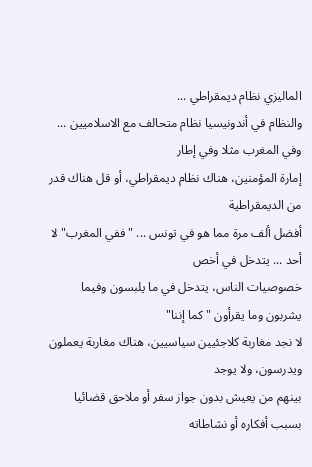الماليزي نظام ديمقراطي ...
والنظام في أندونيسيا نظام متحالف مع الاسلاميين ...
وفي المغرب مثلا وفي إطار
إمارة المؤمنين، هناك نظام ديمقراطي، أو قل هناك قدر من الديمقراطية
أفضل ألف مرة مما هو في تونس ... "ففي المغرب" لا أحد ... يتدخل في أخص
خصوصيات الناس، يتدخل في ما يلبسون وفيما يشربون وما يقرأون "كما إننا"
لا نجد مغاربة كلاجئيين سياسيين، هناك مغاربة يعملون ويدرسون، ولا يوجد
بينهم من يعيش بدون جواز سفر أو ملاحق قضائيا بسبب أفكاره أو نشاطاته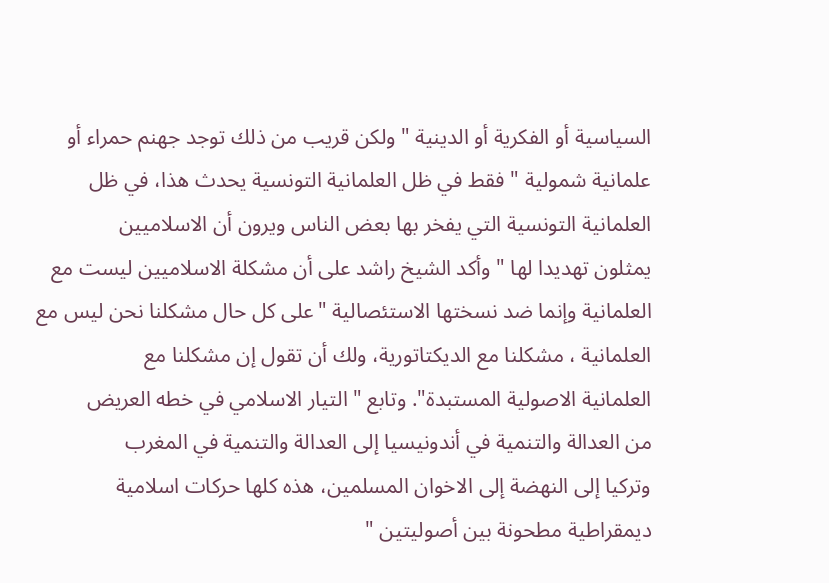السياسية أو الفكرية أو الدينية " ولكن قريب من ذلك توجد جهنم حمراء أو
علمانية شمولية " فقط في ظل العلمانية التونسية يحدث هذا، في ظل
العلمانية التونسية التي يفخر بها بعض الناس ويرون أن الاسلاميين
يمثلون تهديدا لها " وأكد الشيخ راشد على أن مشكلة الاسلاميين ليست مع
العلمانية وإنما ضد نسختها الاستئصالية "على كل حال مشكلنا نحن ليس مع
العلمانية ، مشكلنا مع الديكتاتورية، ولك أن تقول إن مشكلنا مع
العلمانية الاصولية المستبدة". وتابع " التيار الاسلامي في خطه العريض
من العدالة والتنمية في أندونيسيا إلى العدالة والتنمية في المغرب
وتركيا إلى النهضة إلى الاخوان المسلمين، هذه كلها حركات اسلامية
ديمقراطية مطحونة بين أصوليتين "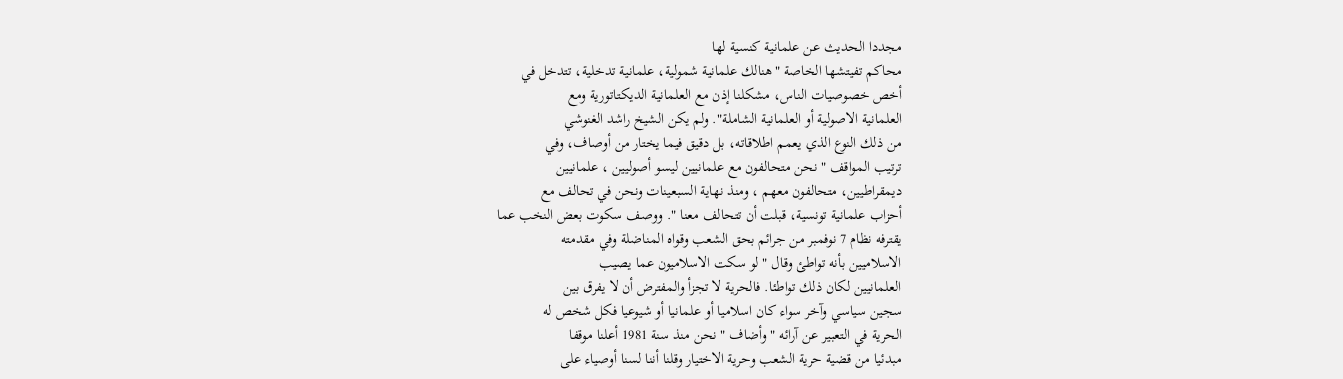مجددا الحديث عن علمانية كنسية لها
محاكم تفيتشها الخاصة "هنالك علمانية شمولية، علمانية تدخلية، تتدخل في
أخص خصوصيات الناس، مشكلنا إذن مع العلمانية الديكتاتورية ومع
العلمانية الاصولية أو العلمانية الشاملة". ولم يكن الشيخ راشد الغنوشي
من ذلك النوع الذي يعمم اطلاقاته، بل دقيق فيما يختار من أوصاف، وفي
ترتيب المواقف " نحن متحالفون مع علمانيين ليسو أصوليين ، علمانيين
ديمقراطيين، متحالفون معهم ، ومنذ نهاية السبعينات ونحن في تحالف مع
أحزاب علمانية تونسية، قبلت أن تتحالف معنا ". ووصف سكوت بعض النخب عما
يقترفه نظام 7 نوفمبر من جرائم بحق الشعب وقواه المناضلة وفي مقدمته
الاسلاميين بأنه تواطئ وقال " لو سكت الاسلاميون عما يصيب
العلمانيين لكان ذلك تواطئا. فالحرية لا تجزأ والمفترض أن لا يفرق بين
سجين سياسي وآخر سواء كان اسلاميا أو علمانيا أو شيوعيا فكل شخص له
الحرية في التعبير عن آرائه " وأضاف " نحن منذ سنة 1981 أعلنا موقفا
مبدئيا من قضية حرية الشعب وحرية الاختيار وقلنا أننا لسنا أوصياء على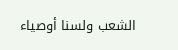الشعب ولسنا أوصياء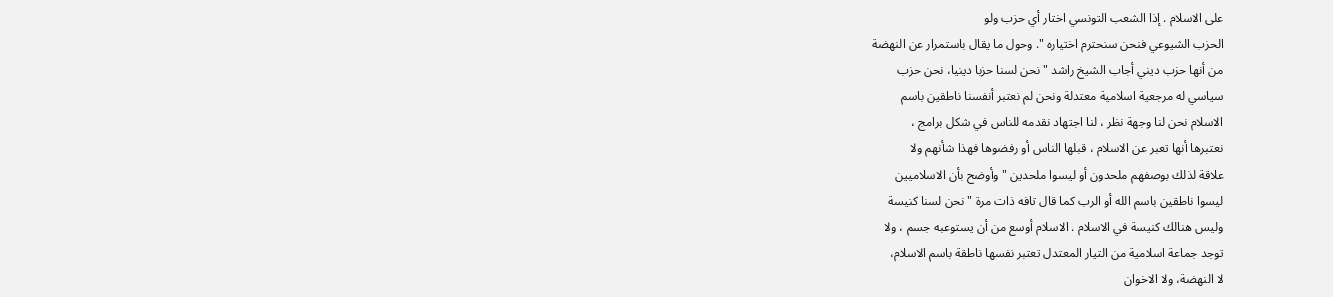على الاسلام . إذا الشعب التونسي اختار أي حزب ولو
الحزب الشيوعي فنحن سنحترم اختياره ". وحول ما يقال باستمرار عن النهضة
من أنها حزب ديني أجاب الشيخ راشد " نحن لسنا حزبا دينيا، نحن حزب
سياسي له مرجعية اسلامية معتدلة ونحن لم نعتبر أنفسنا ناطقين باسم
الاسلام نحن لنا وجهة نظر ، لنا اجتهاد نقدمه للناس في شكل برامج ،
نعتبرها أنها تعبر عن الاسلام ، قبلها الناس أو رفضوها فهذا شأنهم ولا
علاقة لذلك بوصفهم ملحدون أو ليسوا ملحدين " وأوضح بأن الاسلاميين
ليسوا ناطقين باسم الله أو الرب كما قال تافه ذات مرة " نحن لسنا كنيسة
وليس هنالك كنيسة في الاسلام . الاسلام أوسع من أن يستوعبه جسم ، ولا
توجد جماعة اسلامية من التيار المعتدل تعتبر نفسها ناطقة باسم الاسلام،
لا النهضة، ولا الاخوان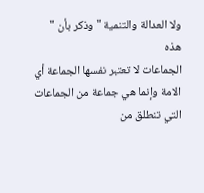ولا العدالة والتنمية " وذكر بأن " هذه
الجماعات لا تعتبر نفسها الجماعة أي الامة وإنما هي جماعة من الجماعات
التي تنطلق من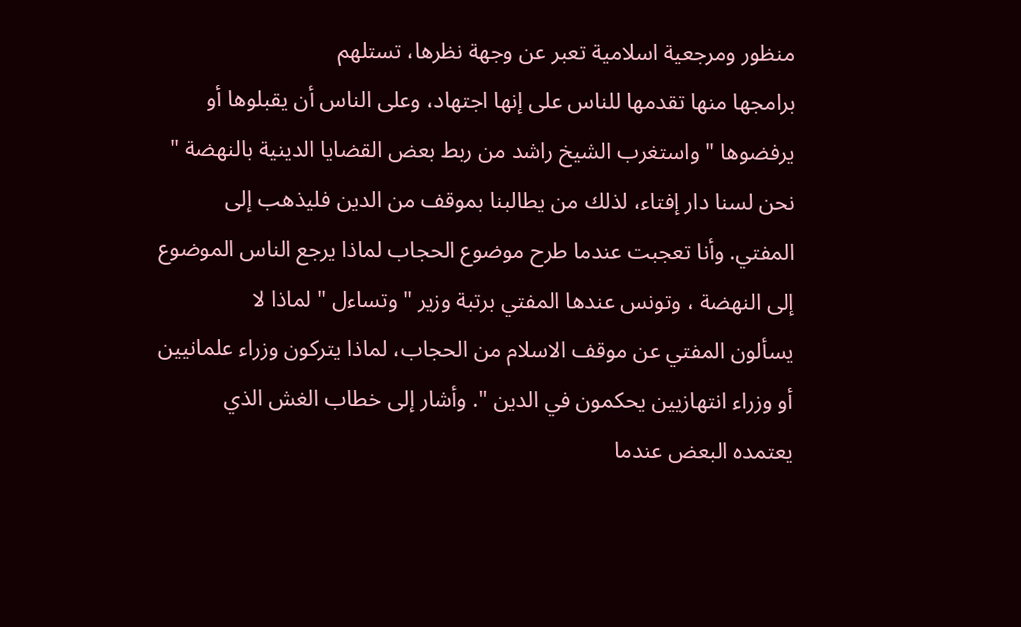منظور ومرجعية اسلامية تعبر عن وجهة نظرها، تستلهم
برامجها منها تقدمها للناس على إنها اجتهاد، وعلى الناس أن يقبلوها أو
يرفضوها " واستغرب الشيخ راشد من ربط بعض القضايا الدينية بالنهضة "
نحن لسنا دار إفتاء، لذلك من يطالبنا بموقف من الدين فليذهب إلى
المفتي. وأنا تعجبت عندما طرح موضوع الحجاب لماذا يرجع الناس الموضوع
إلى النهضة ، وتونس عندها المفتي برتبة وزير " وتساءل " لماذا لا
يسألون المفتي عن موقف الاسلام من الحجاب، لماذا يتركون وزراء علمانيين
أو وزراء انتهازيين يحكمون في الدين ". وأشار إلى خطاب الغش الذي
يعتمده البعض عندما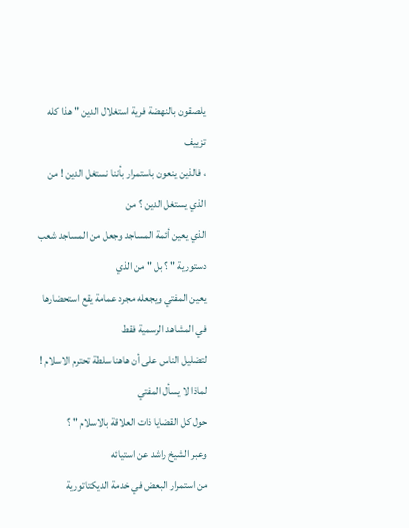يلصقون بالنهضة فرية استغلال الدين " هذا كله تزييف
، فالذين ينعون باستمرار بأننا نستغل الدين ! من الذي يستغل الدين ؟ من
الذي يعين أئمة المساجد وجعل من المساجد شعب دستورية " ؟ بل " من الذي
يعين المفتي ويجعله مجرد عمامة يقع استحضارها في المشاهد الرسمية فقط
لتضليل الناس على أن هاهنا سلطة تحترم الاسلام ! لماذا لا يسأل المفتي
حول كل القضايا ذات العلاقة بالاسلام " ؟
وعبر الشيخ راشد عن استيائه
من استمرار البعض في خدمة الديكتاتورية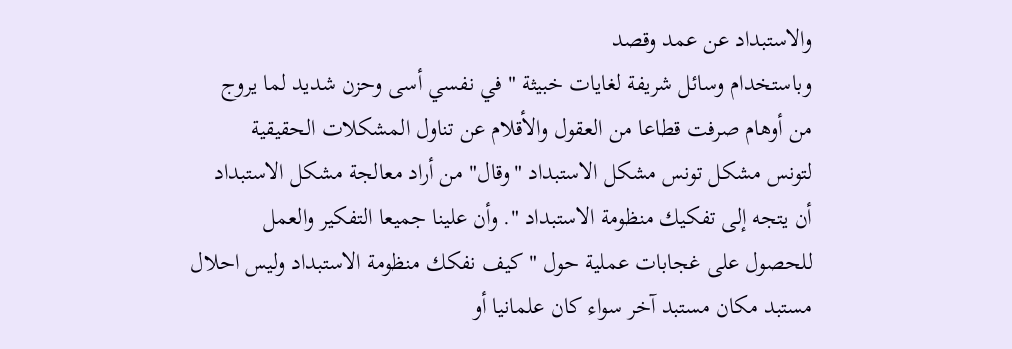والاستبداد عن عمد وقصد
وباستخدام وسائل شريفة لغايات خبيثة " في نفسي أسى وحزن شديد لما يروج
من أوهام صرفت قطاعا من العقول والأقلام عن تناول المشكلات الحقيقية
لتونس مشكل تونس مشكل الاستبداد "وقال" من أراد معالجة مشكل الاستبداد
أن يتجه إلى تفكيك منظومة الاستبداد ". وأن علينا جميعا التفكير والعمل
للحصول على غجابات عملية حول " كيف نفكك منظومة الاستبداد وليس احلال
مستبد مكان مستبد آخر سواء كان علمانيا أو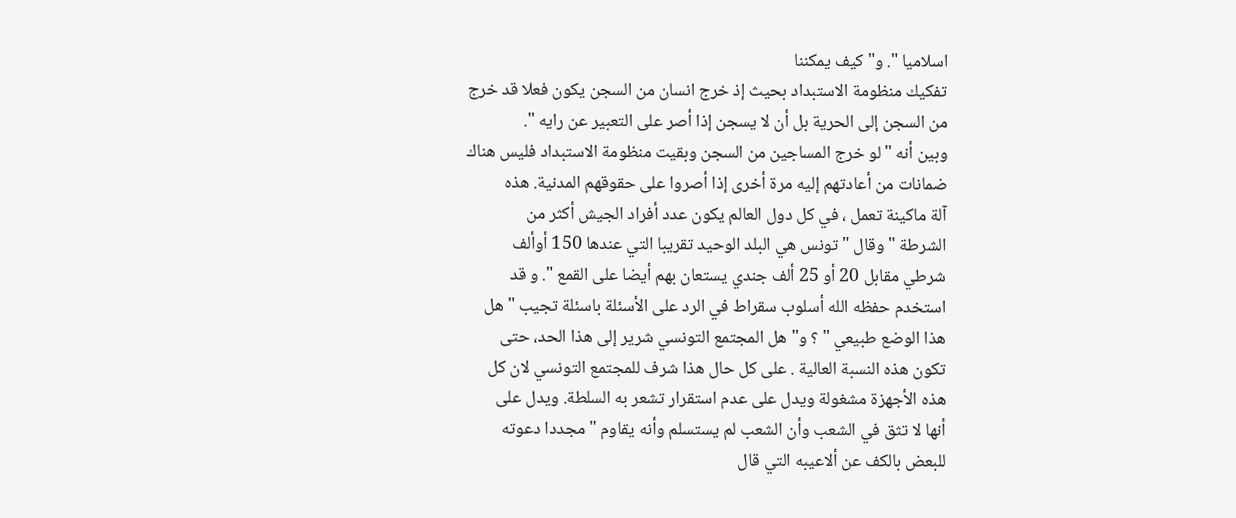اسلاميا ". و" كيف يمكننا
تفكيك منظومة الاستبداد بحيث إذ خرج انسان من السجن يكون فعلا قد خرج
من السجن إلى الحرية بل أن لا يسجن إذا أصر على التعبير عن رايه ".
وبين أنه " لو خرج المساجين من السجن وبقيت منظومة الاستبداد فليس هناك
ضمانات من أعادتهم إليه مرة أخرى إذا أصروا على حقوقهم المدنية. هذه
آلة ماكينة تعمل ، في كل دول العالم يكون عدد أفراد الجيش أكثر من
الشرطة " وقال " تونس هي البلد الوحيد تقريبا التي عندها 150 أوألف
شرطي مقابل 20 أو 25 ألف جندي يستعان بهم أيضا على القمع ". و قد
استخدم حفظه الله أسلوب سقراط في الرد على الأسئلة باسئلة تجيب " هل
هذا الوضع طبيعي " ؟ و" هل المجتمع التونسي شرير إلى هذا الحد، حتى
تكون هذه النسبة العالية . على كل حال هذا شرف للمجتمع التونسي لان كل
هذه الأجهزة مشغولة ويدل على عدم استقرار تشعر به السلطة. ويدل على
أنها لا تثق في الشعب وأن الشعب لم يستسلم وأنه يقاوم " مجددا دعوته
للبعض بالكف عن ألاعيبه التي قال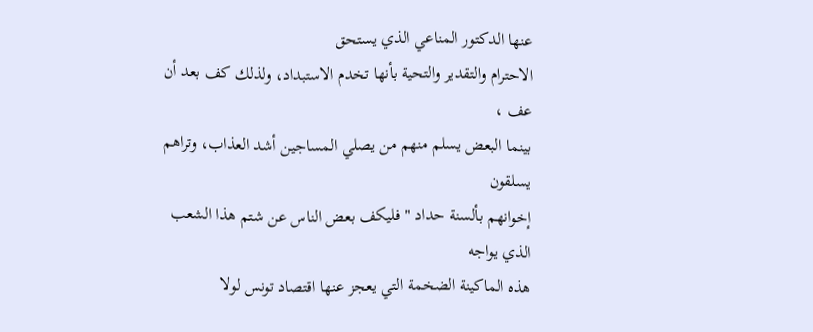عنها الدكتور المناعي الذي يستحق
الاحترام والتقدير والتحية بأنها تخدم الاستبداد، ولذلك كف بعد أن عف ،
بينما البعض يسلم منهم من يصلي المساجين أشد العذاب، وتراهم يسلقون
إخوانهم بألسنة حداد " فليكف بعض الناس عن شتم هذا الشعب الذي يواجه
هذه الماكينة الضخمة التي يعجز عنها اقتصاد تونس لولا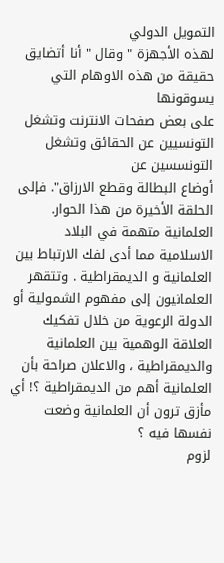التمويل الدولي
لهذه الأجهزة " وقال " أنا أتضايق حقيقة من هذه الاوهام التي يسوقونها
على بعض صفحات الانترنت وتشغل التونسيين عن الحقائق وتشغل التونسسين عن
أوضاع البطالة وقطع الارزاق". فإلى الحلقة الأخيرة من هذا الحوار.
العلمانية متهمة في البلاد الاسلامية مما أدى لفك الارتباط بين
العلمانية و الديمقراطية . وتتقهر العلمانيون إلى مفهوم الشمولية أو
الدولة الرعوية من خلال تفكيك العلاقة الوهمية بين العلمانية
والديمقراطية ، والاعلان صراحة بأن العلمانية أهم من الديمقراطية ؟! أي
مأزق ترون أن العلمانية وضعت نفسها فيه ؟
لزوم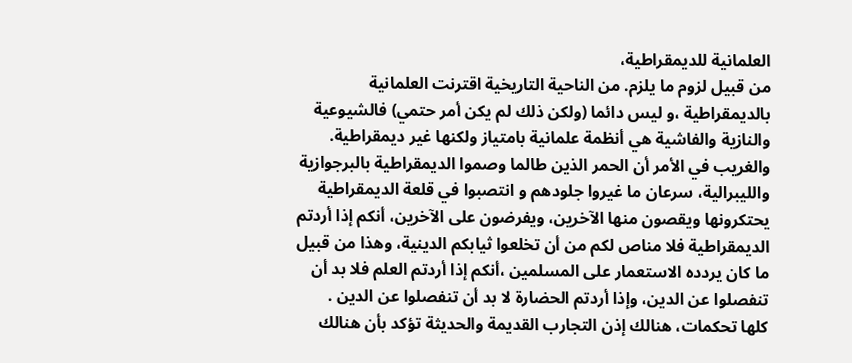العلمانية للديمقراطية،
من قبيل لزوم ما يلزم. من الناحية التاريخية اقترنت العلمانية
بالديمقراطية ،و ليس دائما (ولكن ذلك لم يكن أمر حتمي) فالشيوعية
والنازية والفاشية هي أنظمة علمانية بامتياز ولكنها غير ديمقراطية.
والغريب في الأمر أن الحمر الذين طالما وصموا الديمقراطية بالبرجوازية
والليبرالية، سرعان ما غيروا جلودهم و انتصبوا في قلعة الديمقراطية
يحتكرونها ويقصون منها الآخرين، ويفرضون على الآخرين، أنكم إذا أردتم
الديمقراطية فلا مناص لكم من أن تخلعوا ثيابكم الدينية، وهذا من قبيل
ما كان يردده الاستعمار على المسلمين ،أنكم إذا أردتم العلم فلا بد أن
تنفصلوا عن الدين، وإذا أردتم الحضارة لا بد أن تنفصلوا عن الدين .
كلها تحكمات، هنالك إذن التجارب القديمة والحديثة تؤكد بأن هنالك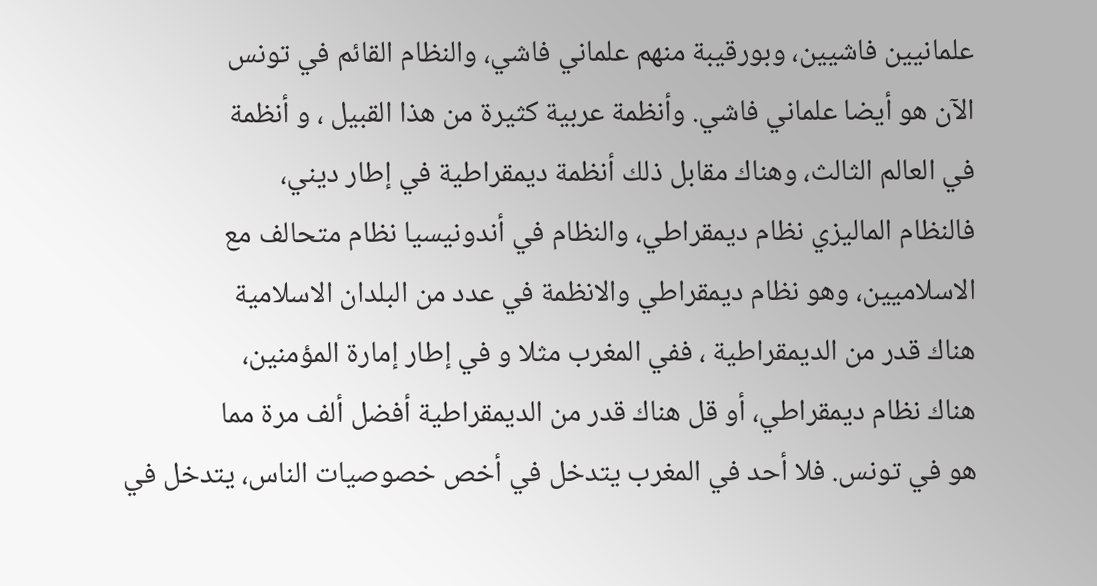علمانيين فاشيين، وبورقيبة منهم علماني فاشي، والنظام القائم في تونس
الآن هو أيضا علماني فاشي. وأنظمة عربية كثيرة من هذا القبيل ، و أنظمة
في العالم الثالث، وهناك مقابل ذلك أنظمة ديمقراطية في إطار ديني،
فالنظام الماليزي نظام ديمقراطي، والنظام في أندونيسيا نظام متحالف مع
الاسلاميين، وهو نظام ديمقراطي والانظمة في عدد من البلدان الاسلامية
هناك قدر من الديمقراطية ، ففي المغرب مثلا و في إطار إمارة المؤمنين،
هناك نظام ديمقراطي، أو قل هناك قدر من الديمقراطية أفضل ألف مرة مما
هو في تونس. فلا أحد في المغرب يتدخل في أخص خصوصيات الناس، يتدخل في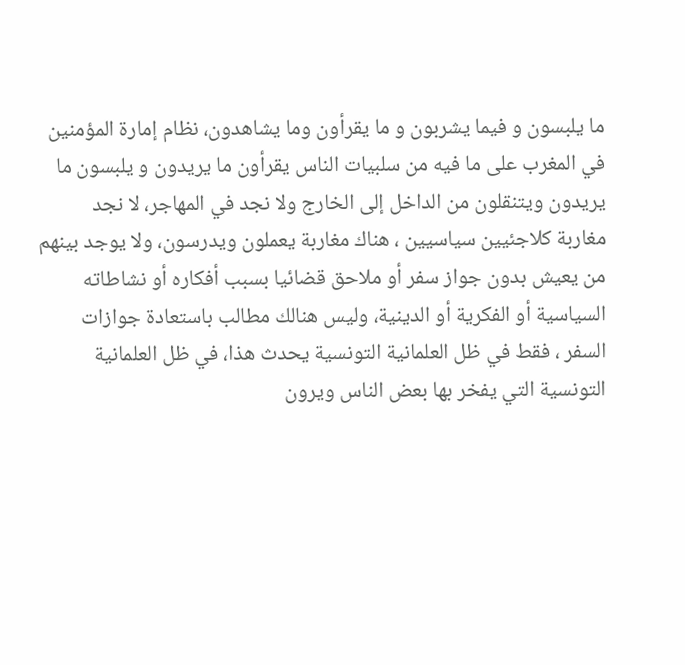ما يلبسون و فيما يشربون و ما يقرأون وما يشاهدون، نظام إمارة المؤمنين
في المغرب على ما فيه من سلبيات الناس يقرأون ما يريدون و يلبسون ما
يريدون ويتنقلون من الداخل إلى الخارج ولا نجد في المهاجر، لا نجد
مغاربة كلاجئيين سياسيين ، هناك مغاربة يعملون ويدرسون، ولا يوجد بينهم
من يعيش بدون جواز سفر أو ملاحق قضائيا بسبب أفكاره أو نشاطاته
السياسية أو الفكرية أو الدينية، وليس هنالك مطالب باستعادة جوازات
السفر ، فقط في ظل العلمانية التونسية يحدث هذا، في ظل العلمانية
التونسية التي يفخر بها بعض الناس ويرون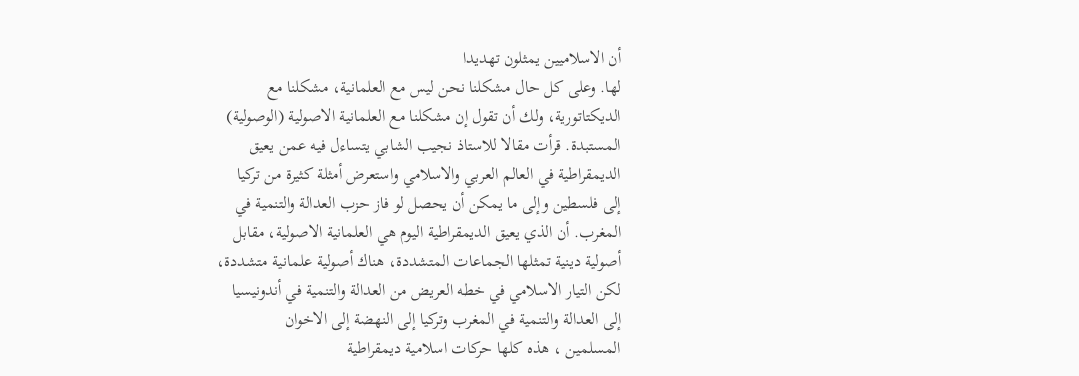أن الاسلاميين يمثلون تهديدا
لها. وعلى كل حال مشكلنا نحن ليس مع العلمانية، مشكلنا مع
الديكتاتورية، ولك أن تقول إن مشكلنا مع العلمانية الاصولية (الوصولية)
المستبدة. قرأت مقالا للاستاذ نجيب الشابي يتساءل فيه عمن يعيق
الديمقراطية في العالم العربي والاسلامي واستعرض أمثلة كثيرة من تركيا
إلى فلسطين وإلى ما يمكن أن يحصل لو فاز حزب العدالة والتنمية في
المغرب. أن الذي يعيق الديمقراطية اليوم هي العلمانية الاصولية، مقابل
أصولية دينية تمثلها الجماعات المتشددة، هناك أصولية علمانية متشددة،
لكن التيار الاسلامي في خطه العريض من العدالة والتنمية في أندونيسيا
إلى العدالة والتنمية في المغرب وتركيا إلى النهضة إلى الاخوان
المسلمين ، هذه كلها حركات اسلامية ديمقراطية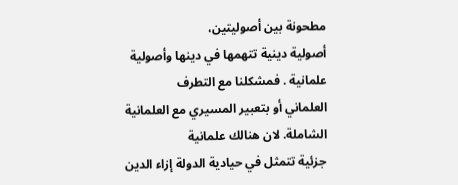مطحونة بين أصوليتين،
أصولية دينية تتهمها في دينها وأصولية علمانية . فمشكلنا مع التطرف
العلماني أو بتعبير المسيري مع العلمانية الشاملة. لان هنالك علمانية
جزئية تتمثل في حيادية الدولة إزاء الدين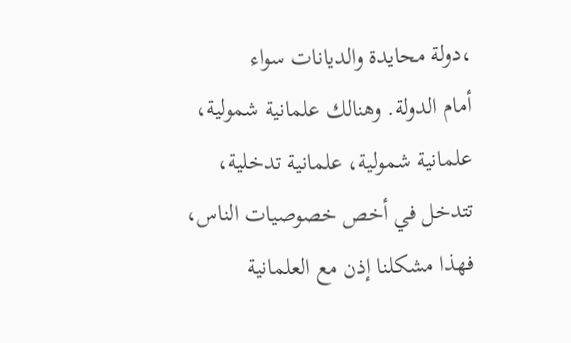،دولة محايدة والديانات سواء
أمام الدولة. وهنالك علمانية شمولية، علمانية شمولية، علمانية تدخلية،
تتدخل في أخص خصوصيات الناس، فهذا مشكلنا إذن مع العلمانية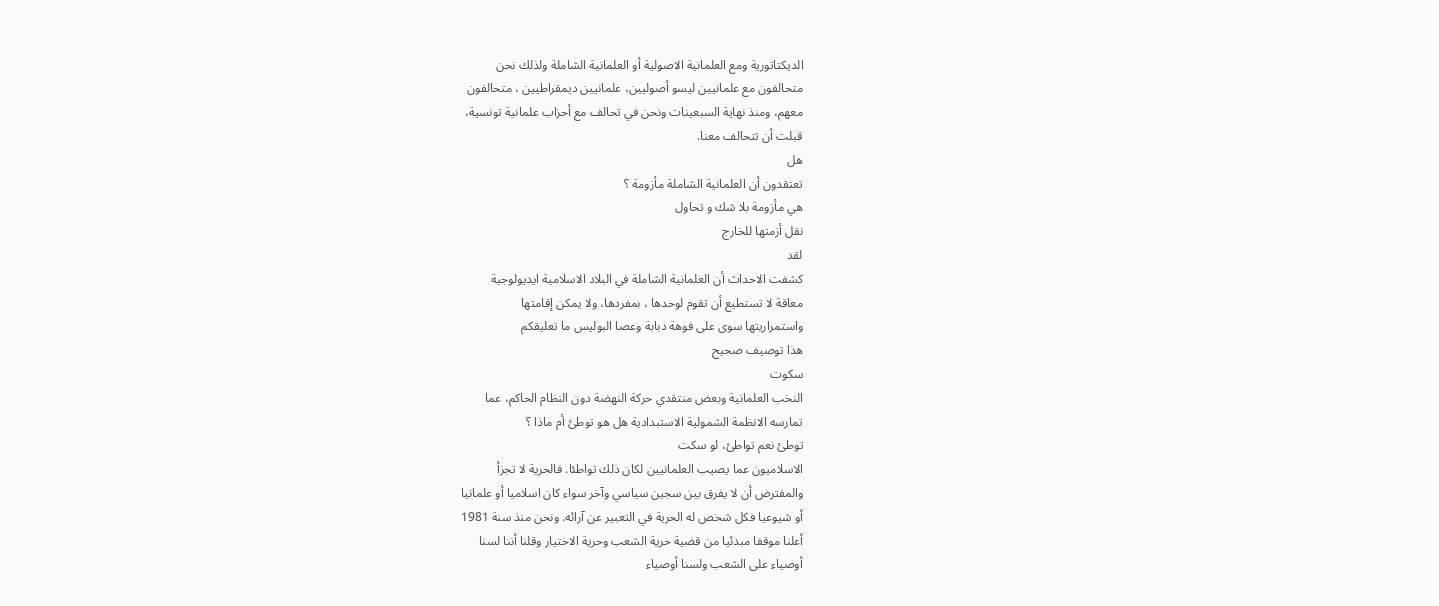الديكتاتورية ومع العلمانية الاصولية أو العلمانية الشاملة ولذلك نحن
متحالفون مع علمانيين ليسو أصوليين، علمانيين ديمقراطيين ، متحالفون
معهم، ومنذ نهاية السبعينات ونحن في تحالف مع أحزاب علمانية تونسية،
قبلت أن تتحالف معنا.
هل
تعتقدون أن العلمانية الشاملة مأزومة ؟
هي مأزومة بلا شك و تحاول
نقل أزمتها للخارج
لقد
كشفت الاحداث أن العلمانية الشاملة في البلاد الاسلامية ايديولوجية
معاقة لا تستطيع أن تقوم لوحدها ، بمفردها، ولا يمكن إقامتها
واستمراريتها سوى على فوهة دبابة وعصا البوليس ما تعليقكم
هذا توصيف صحيح
سكوت
النخب العلمانية وبعض منتقدي حركة النهضة دون النظام الحاكم، عما
تمارسه الانظمة الشمولية الاستبدادية هل هو توطئ أم ماذا ؟
توطئ نعم تواطئ، لو سكت
الاسلاميون عما يصيب العلمانيين لكان ذلك تواطئا. فالحرية لا تجزأ
والمفترض أن لا يفرق بين سجين سياسي وآخر سواء كان اسلاميا أو علمانيا
أو شيوعيا فكل شخص له الحرية في التعبير عن آرائه. ونحن منذ سنة 1981
أعلنا موقفا مبدئيا من قضية حرية الشعب وحرية الاختيار وقلنا أننا لسنا
أوصياء على الشعب ولسنا أوصياء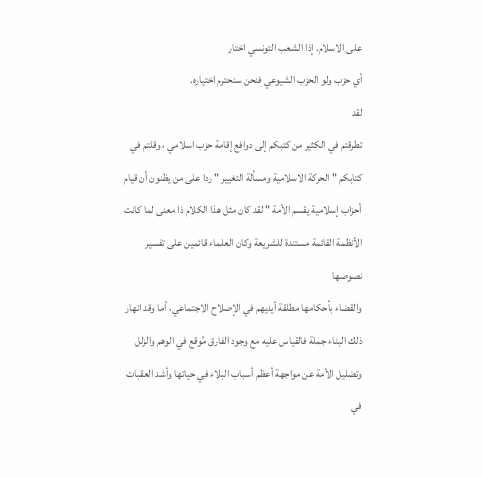على الاسلام. إذا الشعب التونسي اختار
أي حزب ولو الحزب الشيوعي فنحن سنحترم اختياره.
لقد
تطرقتم في الكثير من كتبكم إلى دوافع إقامة حزب اسلامي ، وقلتم في
كتابكم " الحركة الاسلامية ومسألة التغيير " ردا على من يظنون أن قيام
أحزاب إسلامية يقسم الأمة " لقد كان مثل هذا الكلام ذا معنى لما كانت
الأنظمة القائمة مستندة للشريعة وكان العلماء قائمين على تفسير نصوصها
والقضاء بأحكامها مطلقة أيديهم في الإصلاح الاجتماعي، أما وقد انهار
ذلك البناء جملة فالقياس عليه مع وجود الفارق مُوقع في الوهم والزلل
وتضليل الأمة عن مواجهة أعظم أسباب البلاء في حياتها وأشد العقبات في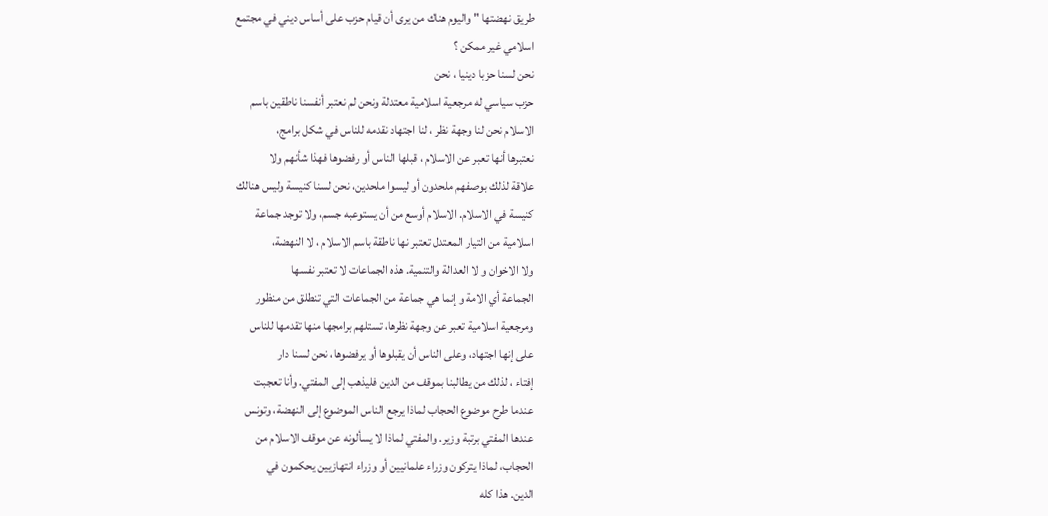طريق نهضتها " واليوم هناك من يرى أن قيام حزب على أساس ديني في مجتمع
اسلامي غير ممكن ؟
نحن لسنا حزبا دينيا ، نحن
حزب سياسي له مرجعية اسلامية معتدلة ونحن لم نعتبر أنفسنا ناطقين باسم
الاسلام نحن لنا وجهة نظر ، لنا اجتهاد نقدمه للناس في شكل برامج،
نعتبرها أنها تعبر عن الاسلام ، قبلها الناس أو رفضوها فهذا شأنهم ولا
علاقة لذلك بوصفهم ملحدون أو ليسوا ملحدين، نحن لسنا كنيسة وليس هنالك
كنيسة في الاسلام. الاسلام أوسع من أن يستوعبه جسم، ولا توجد جماعة
اسلامية من التيار المعتدل تعتبر نها ناطقة باسم الاسلام ، لا النهضة،
ولا الاخوان و لا العدالة والتنمية. هذه الجماعات لا تعتبر نفسها
الجماعة أي الامة و إنما هي جماعة من الجماعات التي تنطلق من منظور
ومرجعية اسلامية تعبر عن وجهة نظرها، تستلهم برامجها منها تقدمها للناس
على إنها اجتهاد، وعلى الناس أن يقبلوها أو يرفضوها، نحن لسنا دار
إفتاء ، لذلك من يطالبنا بموقف من الدين فليذهب إلى المفتي. وأنا تعجبت
عندما طرح موضوع الحجاب لماذا يرجع الناس الموضوع إلى النهضة، وتونس
عندها المفتي برتبة وزير. والمفتي لماذا لا يسألونه عن موقف الاسلام من
الحجاب، لماذا يتركون وزراء علمانيين أو وزراء انتهازيين يحكمون في
الدين. هذا كله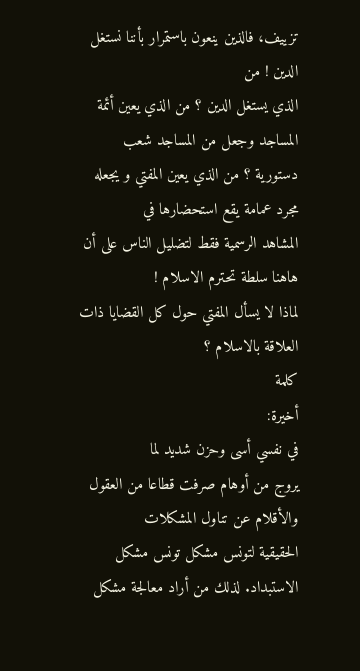تزييف، فالذين ينعون باستمرار بأننا نستغل الدين ! من
الذي يستغل الدين ؟ من الذي يعين أئمة المساجد وجعل من المساجد شعب
دستورية ؟ من الذي يعين المفتي و يجعله مجرد عمامة يقع استحضارها في
المشاهد الرسمية فقط لتضليل الناس على أن هاهنا سلطة تحترم الاسلام !
لماذا لا يسأل المفتي حول كل القضايا ذات العلاقة بالاسلام ؟
كلمة
أخيرة:
في نفسي أسى وحزن شديد لما
يروج من أوهام صرفت قطاعا من العقول والأقلام عن تناول المشكلات
الحقيقية لتونس مشكل تونس مشكل الاستبداد. لذلك من أراد معالجة مشكل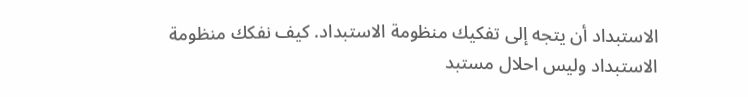الاستبداد أن يتجه إلى تفكيك منظومة الاستبداد. كيف نفكك منظومة
الاستبداد وليس احلال مستبد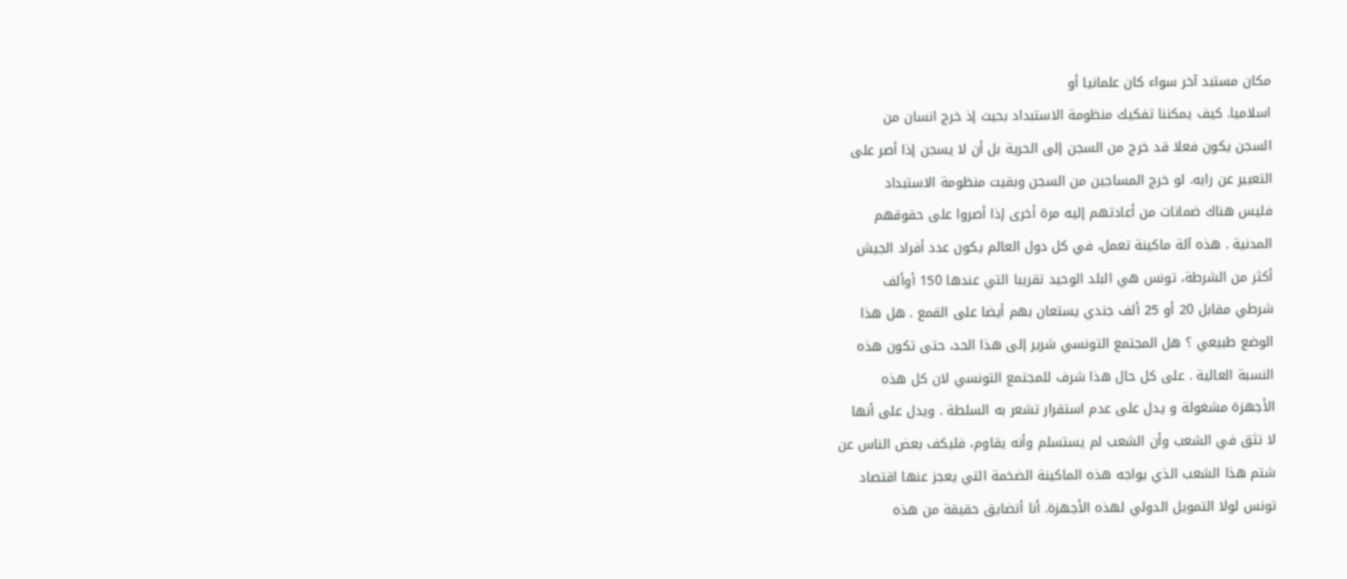مكان مستبد آخر سواء كان علمانيا أو
اسلاميا. كيف يمكننا تفكيك منظومة الاستبداد بحيث إذ خرج انسان من
السجن يكون فعلا قد خرج من السجن إلى الحرية بل أن لا يسجن إذا أصر على
التعبير عن رايه. لو خرج المساجين من السجن وبقيت منظومة الاستبداد
فليس هناك ضمانات من أعادتهم إليه مرة أخرى إذا أصروا على حقوقهم
المدنية . هذه آلة ماكينة تعمل، في كل دول العالم يكون عدد أفراد الجيش
أكثر من الشرطة، تونس هي البلد الوحيد تقريبا التي عندها 150 أوألف
شرطي مقابل 20 أو 25 ألف جندي يستعان بهم أيضا على القمع . هل هذا
الوضع طبيعي ؟ هل المجتمع التونسي شرير إلى هذا الحد، حتى تكون هذه
النسبة العالية . على كل حال هذا شرف للمجتمع التونسي لان كل هذه
الأجهزة مشغولة و يدل على عدم استقرار تشعر به السلطة . ويدل على أنها
لا تثق في الشعب وأن الشعب لم يستسلم وأنه يقاوم، فليكف بعض الناس عن
شتم هذا الشعب الذي يواجه هذه الماكينة الضخمة التي يعجز عنها اقتصاد
تونس لولا التمويل الدولي لهذه الأجهزة. أنا أتضايق حقيقة من هذه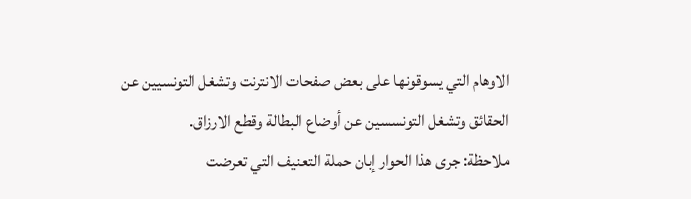الاوهام التي يسوقونها على بعض صفحات الانترنت وتشغل التونسيين عن
الحقائق وتشغل التونسسين عن أوضاع البطالة وقطع الارزاق.
ملاحظة: جرى هذا الحوار إبان حملة التعنيف التي تعرضت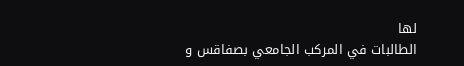لها
الطالبات في المركب الجامعي بصفاقس و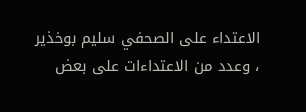الاعتداء على الصحفي سليم بوخذير
، وعدد من الاعتداءات على بعض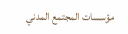مؤسسات المجتمع المدني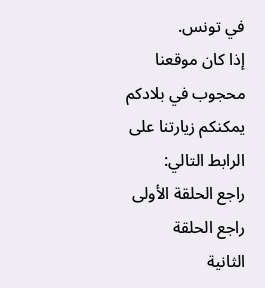في تونس.
إذا كان موقعنا محجوب في بلادكم يمكنكم زيارتنا على
الرابط التالي:
راجع الحلقة الأولى
راجع الحلقة
الثانية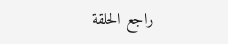راجع الحلقة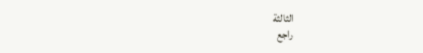الثالثة
راجع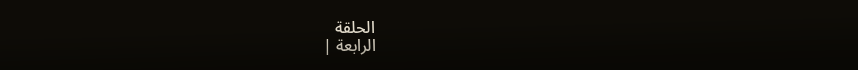الحلقة
الرابعة |